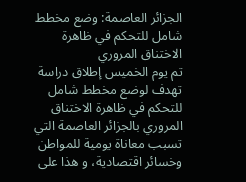الجزائر العاصمة: وضع مخطط شامل للتحكم في ظاهرة الاختناق المروري
تم يوم الخميس إطلاق دراسة تهدف لوضع مخطط شامل للتحكم في ظاهرة الاختناق المروري بالجزائر العاصمة التي تسبب معاناة يومية للمواطن وخسائر اقتصادية، و هذا على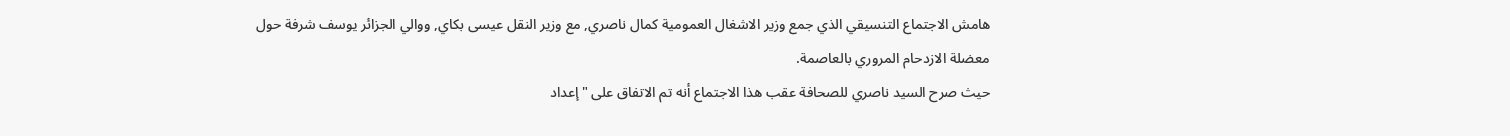هامش الاجتماع التنسيقي الذي جمع وزير الاشغال العمومية كمال ناصري, مع وزير النقل عيسى بكاي, ووالي الجزائر يوسف شرفة حول معضلة الازدحام المروري بالعاصمة.
حيث صرح السيد ناصري للصحافة عقب هذا الاجتماع أنه تم الاتفاق على "إعداد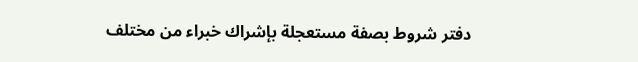دفتر شروط بصفة مستعجلة بإشراك خبراء من مختلف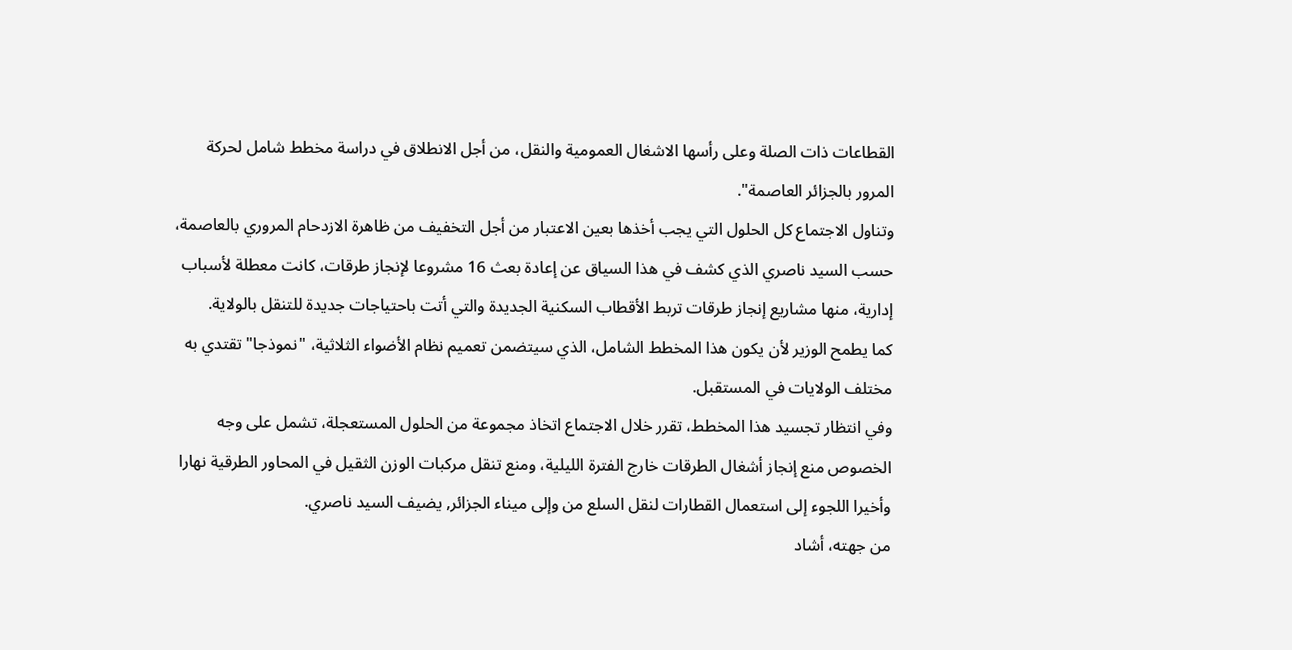القطاعات ذات الصلة وعلى رأسها الاشغال العمومية والنقل، من أجل الانطلاق في دراسة مخطط شامل لحركة المرور بالجزائر العاصمة".
وتناول الاجتماع كل الحلول التي يجب أخذها بعين الاعتبار من أجل التخفيف من ظاهرة الازدحام المروري بالعاصمة، حسب السيد ناصري الذي كشف في هذا السياق عن إعادة بعث 16 مشروعا لإنجاز طرقات، كانت معطلة لأسباب إدارية، منها مشاريع إنجاز طرقات تربط الأقطاب السكنية الجديدة والتي أتت باحتياجات جديدة للتنقل بالولاية.
كما يطمح الوزير لأن يكون هذا المخطط الشامل، الذي سيتضمن تعميم نظام الأضواء الثلاثية، "نموذجا" تقتدي به مختلف الولايات في المستقبل.
وفي انتظار تجسيد هذا المخطط، تقرر خلال الاجتماع اتخاذ مجموعة من الحلول المستعجلة، تشمل على وجه الخصوص منع إنجاز أشغال الطرقات خارج الفترة الليلية، ومنع تنقل مركبات الوزن الثقيل في المحاور الطرقية نهارا وأخيرا اللجوء إلى استعمال القطارات لنقل السلع من وإلى ميناء الجزائر, يضيف السيد ناصري.
من جهته، أشاد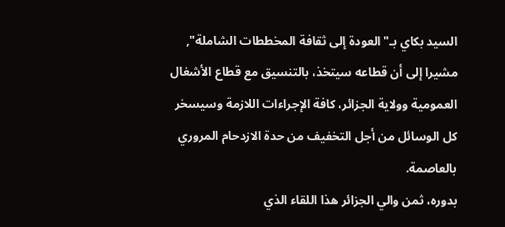السيد بكاي بـ"العودة إلى ثقافة المخططات الشاملة", مشيرا إلى أن قطاعه سيتخذ، بالتنسيق مع قطاع الأشغال العمومية وولاية الجزائر، كافة الإجراءات اللازمة وسيسخر كل الوسائل من أجل التخفيف من حدة الازدحام المروري بالعاصمة.
بدوره، ثمن والي الجزائر هذا اللقاء الذي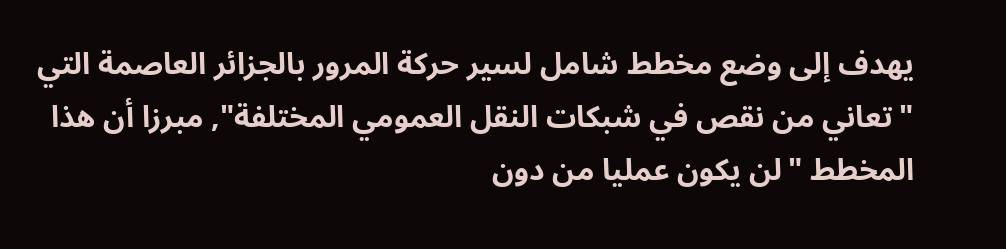يهدف إلى وضع مخطط شامل لسير حركة المرور بالجزائر العاصمة التي "تعاني من نقص في شبكات النقل العمومي المختلفة", مبرزا أن هذا المخطط "لن يكون عمليا من دون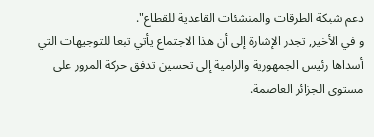دعم شبكة الطرقات والمنشئات القاعدية للقطاع".
و في الأخير, تجدر الإشارة إلى أن هذا الاجتماع يأتي تبعا للتوجيهات التي أسداها رئيس الجمهورية والرامية إلى تحسين تدفق حركة المرور على مستوى الجزائر العاصمة.